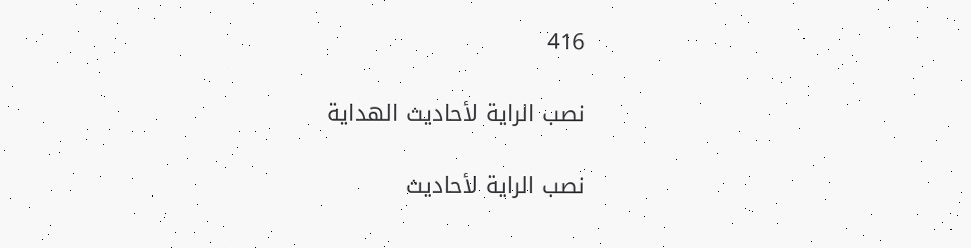416

نصب الراية لأحاديث الهداية

نصب الراية لأحاديث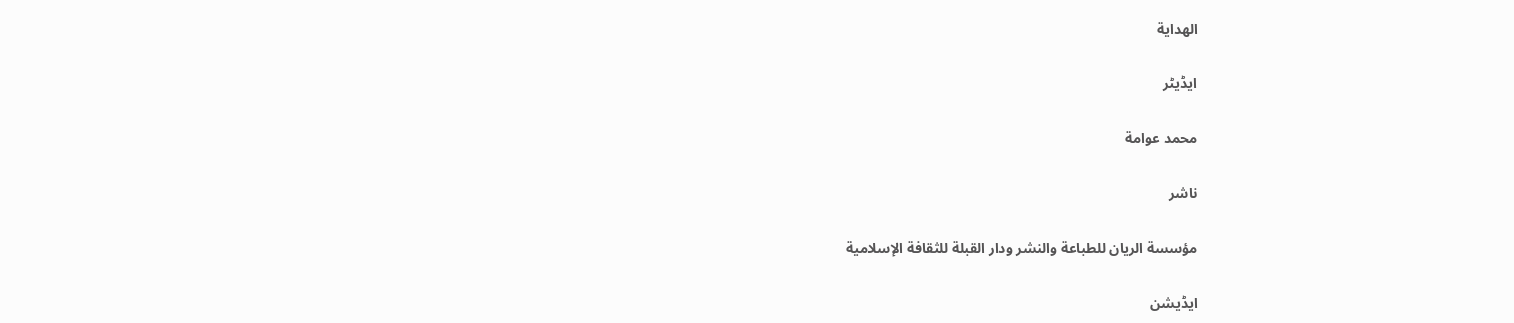الهداية

ایڈیٹر

محمد عوامة

ناشر

مؤسسة الريان للطباعة والنشر ودار القبلة للثقافة الإسلامية

ایڈیشن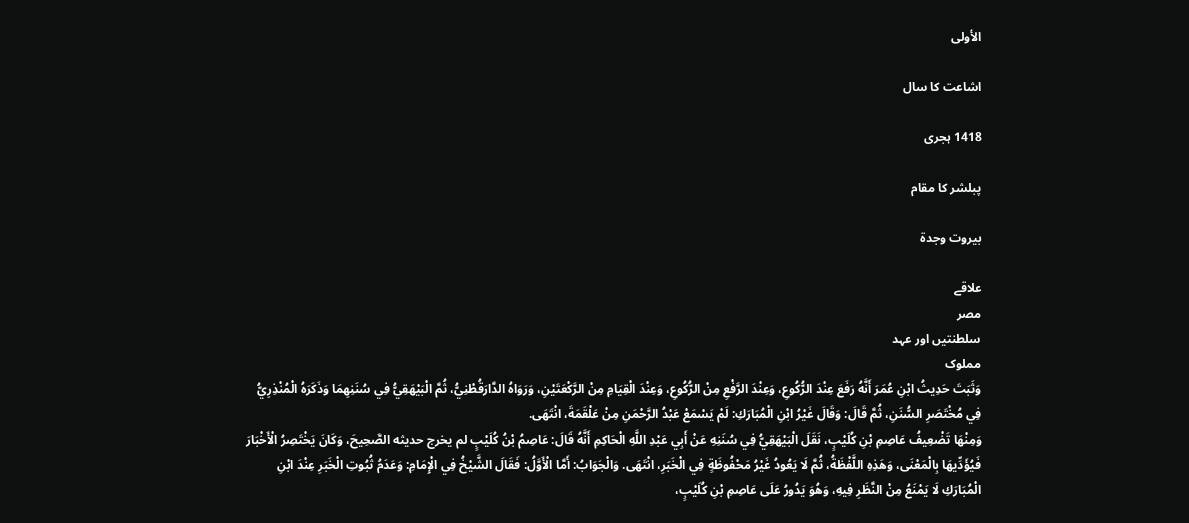الأولى

اشاعت کا سال

1418 ہجری

پبلشر کا مقام

بيروت وجدة

علاقے
مصر
سلطنتیں اور عہد
مملوک
وَثَبَتَ حَدِيثُ ابْنِ عُمَرَ أَنَّهُ رَفَعَ عِنْدَ الرُّكُوعِ، وَعِنْدَ الرَّفْعِ مِنْ الرُّكُوعِ، وَعِنْدَ الْقِيَامِ مِنْ الرَّكْعَتَيْنِ، وَرَوَاهُ الدَّارَقُطْنِيُّ، ثُمَّ الْبَيْهَقِيُّ فِي سُنَنِهِمَا وَذَكَرَهُ الْمُنْذِرِيُّ فِي مُخْتَصَرِ السُّنَنِ، ثُمَّ قَالَ: وَقَالَ غَيْرُ ابْنِ الْمُبَارَكِ: لَمْ يَسْمَعْ عَبْدُ الرَّحْمَنِ مِنْ عَلْقَمَةَ، انْتَهَى.
وَمِنْهَا تَضْعِيفُ عَاصِمِ بْنِ كُلَيْبٍ، نَقَلَ الْبَيْهَقِيُّ فِي سُنَنِهِ عَنْ أَبِي عَبْدِ اللَّهِ الْحَاكِمِ أَنَّهُ قَالَ: عَاصِمُ بْنُ كُلَيْبٍ لم يخرج حديثه الصَّحِيحَ، وَكَانَ يَخْتَصِرُ الْأَخْبَارَ فَيُؤَدِّيهَا بِالْمَعْنَى، وَهَذِهِ اللَّفْظَةُ، ثُمَّ لَا يَعُودُ غَيْرُ مَحْفُوظَةٍ فِي الْخَبَرِ، انْتَهَى. وَالْجَوَابُ: أَمَّا الْأَوَّلُ: فَقَالَ الشَّيْخُ فِي الْإِمَامِ: وَعَدَمُ ثُبُوتِ الْخَبَرِ عِنْدَ ابْنِ الْمُبَارَكِ لَا يَمْنَعُ مِنْ النَّظَرِ فِيهِ، وَهُوَ يَدُورُ عَلَى عَاصِمِ بْنِ كُلَيْبٍ،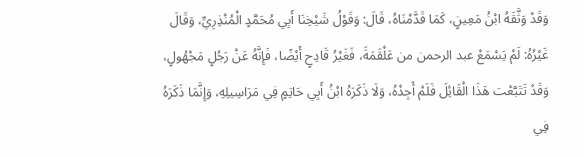وَقَدْ وَثَّقَهُ ابْنُ مَعِينٍ، كَمَا قَدَّمْنَاهُ، قَالَ: وَقَوْلُ شَيْخِنَا أَبِي مُحَمَّدٍ الْمُنْذِرِيِّ، وَقَالَ غَيْرُهُ: لَمْ يَسْمَعْ عبد الرحمن من عَلْقَمَةَ، فَغَيْرُ قَادِحٍ أَيْضًا، فَإِنَّهُ عَنْ رَجُلٍ مَجْهُولٍ، وَقَدْ تَتَبَّعْت هَذَا الْقَائِلَ فَلَمْ أَجِدْهُ، وَلَا ذَكَرَهُ ابْنُ أَبِي حَاتِمٍ فِي مَرَاسِيلِهِ، وَإِنَّمَا ذَكَرَهُ فِي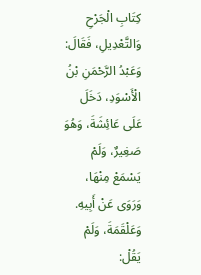كِتَابِ الْجَرْحِ وَالتَّعْدِيلِ، فَقَالَ: وَعَبْدُ الرَّحْمَنِ بْنُ الْأَسْوَدِ، دَخَلَ عَلَى عَائِشَةَ، وَهُوَ صَغِيرٌ، وَلَمْ يَسْمَعْ مِنْهَا، وَرَوَى عَنْ أَبِيهِ. وَعَلْقَمَةَ، وَلَمْ يَقُلْ: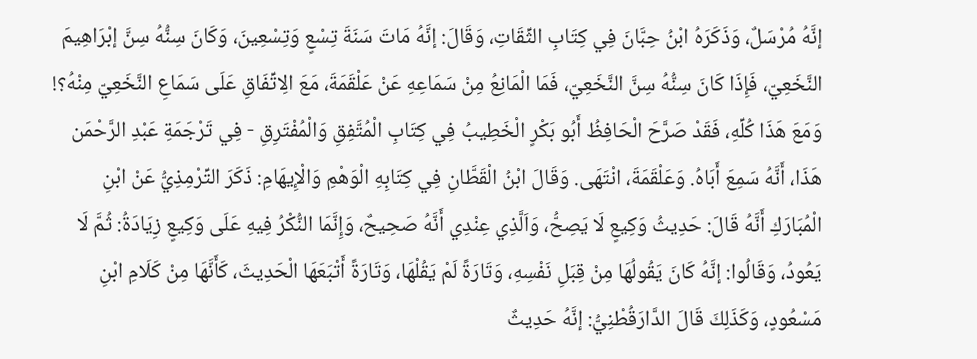إنَّهُ مُرْسَلٌ، وَذَكَرَهُ ابْنُ حِبَّانَ فِي كِتَابِ الثِّقَاتِ، وَقَالَ: إنَّهُ مَاتَ سَنَةَ تِسْعٍ وَتِسْعِينَ، وَكَانَ سِنُّهُ سِنَّ إبْرَاهِيمَ النَّخَعِيّ، فَإِذَا كَانَ سِنُّهُ سِنَّ النَّخَعِيّ، فَمَا الْمَانِعُ مِنْ سَمَاعِهِ عَنْ عَلْقَمَةَ، مَعَ الِاتِّفَاقِ عَلَى سَمَاعِ النَّخَعِيّ مِنْهُ؟! وَمَعَ هَذَا كُلِّهِ، فَقَدْ صَرَّحَ الْحَافِظُ أَبُو بَكْرٍ الْخَطِيبُ فِي كِتَابِ الْمُتَّفِقِ وَالْمُفْتَرِقِ - فِي تَرْجَمَةِ عَبْدِ الرَّحْمَن هَذَا، أَنَّهُ سَمِعَ أَبَاهُ. وَعَلْقَمَةَ، انْتَهَى. وَقَالَ ابْنُ الْقَطَّانِ فِي كِتَابِهِ الْوَهْمِ وَالْإِيهَامِ: ذَكَرَ التِّرْمِذِيُّ عَنْ ابْنِ الْمُبَارَكِ أَنَّهُ قَالَ: حَدِيثُ وَكِيعٍ لَا يَصِحُّ، وَاَلَّذِي عِنْدِي أَنَّهُ صَحِيحٌ، وَإِنَّمَا النُّكْرُ فِيهِ عَلَى وَكِيعٍ زِيَادَةُ: ثُمَّ لَا يَعُودُ، وَقَالُوا: إنَّهُ كَانَ يَقُولُهَا مِنْ قِبَلِ نَفْسِهِ، وَتَارَةً لَمْ يَقُلْهَا، وَتَارَةً أَتْبَعَهَا الْحَدِيثَ، كَأَنَّهَا مِنْ كَلَامِ ابْنِ مَسْعُودٍ، وَكَذَلِكَ قَالَ الدَّارَقُطْنِيُّ: إنَّهُ حَدِيثٌ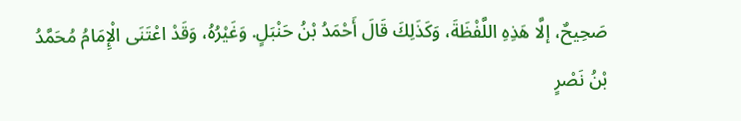صَحِيحٌ، إلَّا هَذِهِ اللَّفْظَةَ، وَكَذَلِكَ قَالَ أَحْمَدُ بْنُ حَنْبَلٍ. وَغَيْرُهُ، وَقَدْ اعْتَنَى الْإِمَامُ مُحَمَّدُ بْنُ نَصْرٍ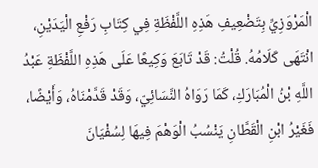الْمَرْوَزِيِّ بِتَضْعِيفِ هَذِهِ اللَّفْظَةِ فِي كِتَابِ رَفْعِ الْيَدَيْنِ، انْتَهَى كَلَامُهُ. قُلْتُ: قَدْ تَابَعَ وَكِيعًا عَلَى هَذِهِ اللَّفْظَةِ عَبْدُ اللَّهِ بْنُ الْمُبَارَكِ، كَمَا رَوَاهُ النَّسَائِيّ، وَقَدْ قَدَّمْنَاهُ، وَأَيْضًا، فَغَيْرُ ابْنِ الْقَطَّانِ يَنْسُبُ الْوَهْمَ فِيهَا لِسُفْيَانَ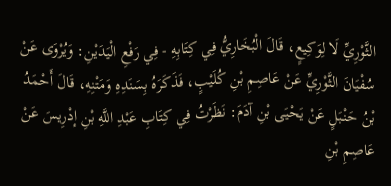الثَّوْرِيِّ لَا لِوَكِيعٍ، قَالَ الْبُخَارِيُّ فِي كِتَابِهِ - فِي رَفْعِ الْيَدَيْنِ: وَيُرْوَى عَنْ سُفْيَانَ الثَّوْرِيِّ عَنْ عَاصِمِ بْنِ كُلَيْبٍ، فَذَكَرَهُ بِسَنَدِهِ وَمَتْنِهِ، قَالَ أَحْمَدُ بْنُ حَنْبَلٍ عَنْ يَحْيَى بْنِ آدَمَ: نَظَرْتُ فِي كِتَابِ عَبْدِ اللَّهِ بْنِ إدْرِيسَ عَنْ عَاصِمِ بْنِ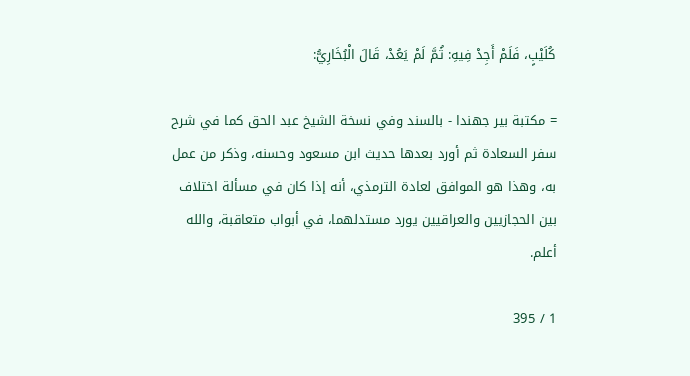كُلَيْبٍ، فَلَمْ أَجِدْ فِيهِ: ثُمَّ لَمْ يَعُدْ، قَالَ الْبُخَارِيُّ:

= مكتبة بير جهندا - بالسند وفي نسخة الشيخ عبد الحق كما في شرح سفر السعادة ثم أورد بعدها حديث ابن مسعود وحسنه، وذكر من عمل به، وهذا هو الموافق لعادة الترمذي، أنه إذا كان في مسألة اختلاف بين الحجازيين والعراقيين يورد مستدلهما، في أبواب متعاقبة، والله أعلم.

1 / 395